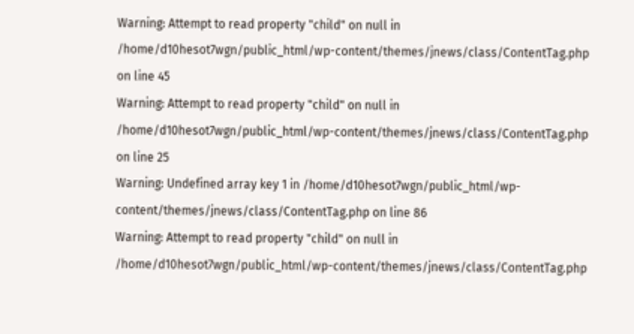Warning: Attempt to read property "child" on null in /home/d10hesot7wgn/public_html/wp-content/themes/jnews/class/ContentTag.php on line 45
Warning: Attempt to read property "child" on null in /home/d10hesot7wgn/public_html/wp-content/themes/jnews/class/ContentTag.php on line 25
Warning: Undefined array key 1 in /home/d10hesot7wgn/public_html/wp-content/themes/jnews/class/ContentTag.php on line 86
Warning: Attempt to read property "child" on null in /home/d10hesot7wgn/public_html/wp-content/themes/jnews/class/ContentTag.php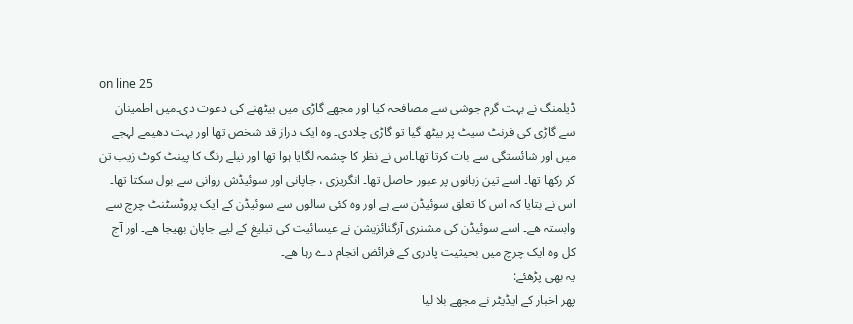on line 25
ڈیلمنگ نے بہت گرم جوشی سے مصافحہ کیا اور مجھے گاڑی میں بیٹھنے کی دعوت دی۔میں اطمینان سے گاڑی کی فرنٹ سیٹ پر بیٹھ گیا تو گاڑی چلادی۔ وہ ایک دراز قد شخص تھا اور بہت دھیمے لہجے میں اور شائستگی سے بات کرتا تھا۔اس نے نظر کا چشمہ لگایا ہوا تھا اور نیلے رنگ کا پینٹ کوٹ زیب تن کر رکھا تھا۔ اسے تین زبانوں پر عبور حاصل تھا۔ انگریزی ، جاپانی اور سوئیڈش روانی سے بول سکتا تھا۔ اس نے بتایا کہ اس کا تعلق سوئیڈن سے ہے اور وہ کئی سالوں سے سوئیڈن کے ایک پروٹسٹنٹ چرچ سے وابستہ ھے۔ اسے سوئیڈن کی مشنری آرگنائزیشن نے عیسائیت کی تبلیغ کے لیے جاپان بھیجا ھے۔ اور آج کل وہ ایک چرچ میں بحیثیت پادری کے فرائض انجام دے رہا ھے۔
یہ بھی پڑھئے:
پھر اخبار کے ایڈیٹر نے مجھے بلا لیا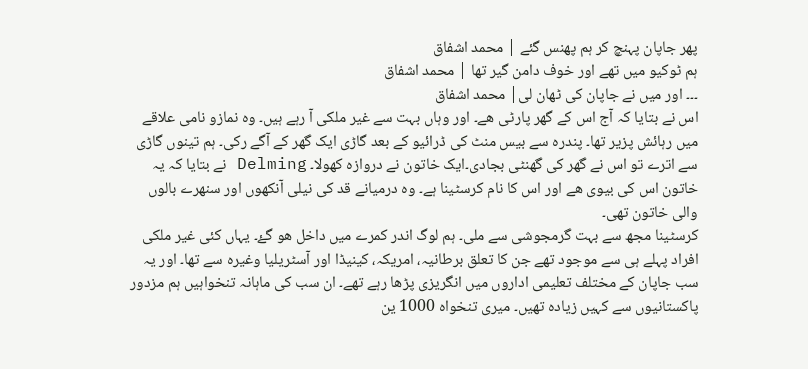پھر جاپان پہنچ کر ہم پھنس گئے | محمد اشفاق
ہم ٹوکیو میں تھے اور خوف دامن گیر تھا | محمد اشفاق
۔۔۔ اور میں نے جاپان کی ٹھان لی| محمد اشفاق
اس نے بتایا کہ آج اس کے گھر پارٹی ھے۔ اور وہاں بہت سے غیر ملکی آ رہے ہیں۔ وہ نمازو نامی علاقے میں رہائش پزیر تھا۔ پندرہ سے بیس منٹ کی ڈرائیو کے بعد گاڑی ایک گھر کے آگے رکی۔ ہم تینوں گاڑی سے اترے تو اس نے گھر کی گھنٹی بجادی۔ایک خاتون نے دروازہ کھولا۔ Delming نے بتایا کہ یہ خاتون اس کی بیوی ھے اور اس کا نام کرسٹینا ہے۔ وہ درمیانے قد کی نیلی آنکھوں اور سنھرے بالوں والی خاتون تھی۔
کرسٹینا مجھ سے بہت گرمجوشی سے ملی۔ ہم لوگ اندر کمرے میں داخل ھو گۓ۔ یہاں کئی غیر ملکی افراد پہلے ہی سے موجود تھے جن کا تعلق برطانیہ، امریکہ، کینیڈا اور آسٹریلیا وغیرہ سے تھا۔ اور یہ سب جاپان کے مختلف تعلیمی اداروں میں انگریزی پڑھا رہے تھے۔ ان سب کی ماہانہ تنخواہیں ہم مزدور پاکستانیوں سے کہیں زیادہ تھیں۔ میری تنخواہ 1000 ین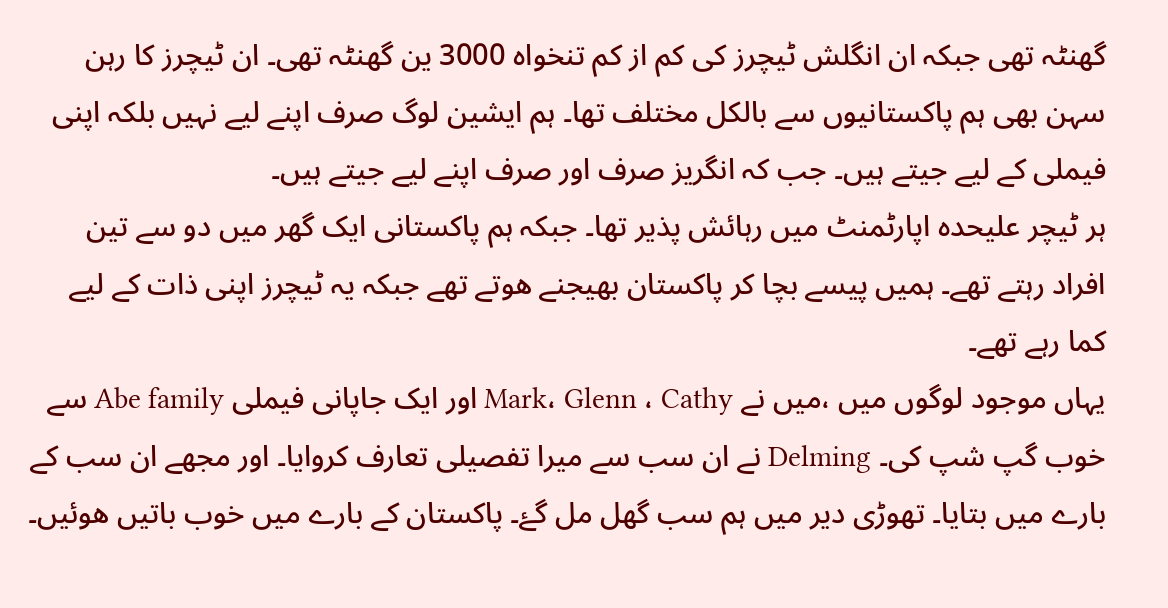گھنٹہ تھی جبکہ ان انگلش ٹیچرز کی کم از کم تنخواہ 3000 ین گھنٹہ تھی۔ ان ٹیچرز کا رہن سہن بھی ہم پاکستانیوں سے بالکل مختلف تھا۔ ہم ایشین لوگ صرف اپنے لیے نہیں بلکہ اپنی فیملی کے لیے جیتے ہیں۔ جب کہ انگریز صرف اور صرف اپنے لیے جیتے ہیں۔
ہر ٹیچر علیحدہ اپارٹمنٹ میں رہائش پذیر تھا۔ جبکہ ہم پاکستانی ایک گھر میں دو سے تین افراد رہتے تھے۔ ہمیں پیسے بچا کر پاکستان بھیجنے ھوتے تھے جبکہ یہ ٹیچرز اپنی ذات کے لیے کما رہے تھے۔
یہاں موجود لوگوں میں ،میں نے Mark، Glenn ، Cathy اور ایک جاپانی فیملی Abe family سے خوب گپ شپ کی۔ Delming نے ان سب سے میرا تفصیلی تعارف کروایا۔ اور مجھے ان سب کے بارے میں بتایا۔ تھوڑی دیر میں ہم سب گھل مل گۓ۔ پاکستان کے بارے میں خوب باتیں ھوئیں۔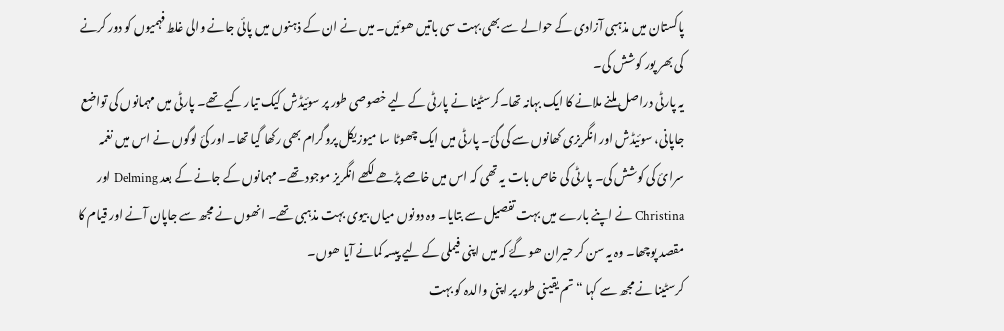پاکستان میں مذہبی آزادی کے حوالے سے بھی بہت سی باتیں ھوئیں۔ میں نے ان کے ذہنوں میں پائی جانے والی غلط فہمیوں کو دور کرنے کی بھر پور کوشش کی۔
یہ پارٹی دراصل ملنے ملانے کا ایک بہانہ تھا۔کرسٹینا نے پارٹی کے لیے خصوصی طور پر سوئیڈش کیک تیار کیے تھے۔ پارٹی میں مہمانوں کی تواضع جاپانی، سوئیڈش اور انگریزی کھانوں سے کی گئ۔ پارٹی میں ایک چھوٹا سا میوزیکل پروگرام بھی رکھا گیا تھا۔ اور کئ لوگوں نے اس میں نغمہ سرائ کی کوشش کی۔ پارٹی کی خاص بات یہ تھی کہ اس میں خاصے پڑھے لکھے انگریز موجود تھے۔ مہمانوں کے جانے کے بعد Delming اور Christina نے اپنے بارے میں بہت تفصیل سے بتایا۔ وہ دونوں میاں بیوی بہت مذہبی تھے۔ انھوں نے مجھ سے جاپان آنے اور قیام کا مقصد پوچھا۔ وہ یہ سن کر حیران ھو گۓ کہ میں اپنی فیملی کے لیے پیسہ کمانے آیا ھوں۔
کرسٹینا نے مجھ سے کہا “تم یقینی طور پر اپنی والدہ کو بہت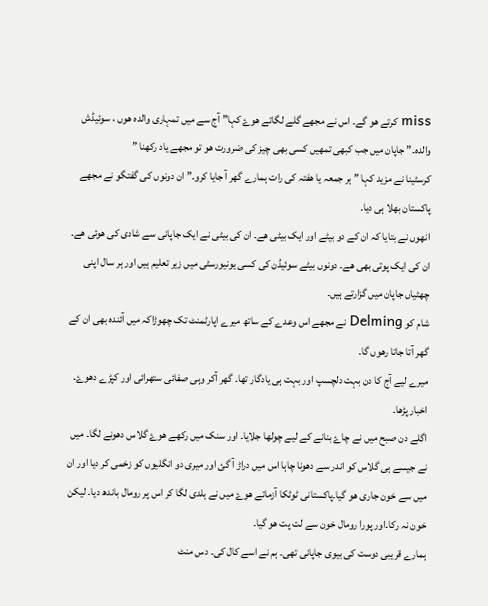miss کرتے ھو گے۔ اس نے مجھے گلے لگاتے ھوۓ کہا” آج سے میں تمہاری والدہ ھوں ، سوئیڈش والدہ۔” جاپان میں جب کبھی تمھیں کسی بھی چیز کی ضرورت ھو تو مجھے یاد رکھنا ”
کرسٹینا نے مزید کہا ” ہر جمعہ یا ھفتہ کی رات ہمارے گھر آ جایا کرو۔” ان دونوں کی گفتگو نے مجھے پاکستان بھلا ہی دیا۔
انھوں نے بتایا کہ ان کے دو بیٹے اور ایک بیٹی ھے۔ ان کی بیٹی نے ایک جاپانی سے شادی کی ھوئی ھے۔ ان کی ایک پوتی بھی ھے۔ دونوں بیٹے سوئیڈن کی کسی یونیورسٹی میں زیر تعلیم ہیں اور ہر سال اپنی چھٹیاں جاپان میں گزارتے ہیں۔
شام کو Delming نے مجھے اس وعدے کے ساتھ میرے اپارٹمنٹ تک چھوڑاکہ میں آئندہ بھی ان کے گھر آتا جاتا رھوں گا۔
میرے لیے آج کا دن بہت دلچسپ اور بہت ہی یادگار تھا۔ گھر آکر وہی صفائی ستھرائی اور کپڑے دھوۓ۔ اخبار پڑھا۔
اگلے دن صبح میں نے چاۓ بنانے کے لیے چولھا جلایا۔ اور سنک میں رکھے ھوۓ گلاس دھونے لگا۔ میں نے جیسے ہی گلاس کو اندر سے دھونا چاہا اس میں دراڑ آ گئ اور میری دو انگلیوں کو زخمی کر دیا اور ان میں سے خون جاری ھو گیا۔پاکستانی ٹوٹکا آزماتے ھوۓ میں نے ہلدی لگا کر اس پر رومال باندھ دیا۔ لیکن خون نہ رکا۔اور پورا رومال خون سے لت پت ھو گیا۔
ہمارے قریبی دوست کی بیوی جاپانی تھی۔ ہم نے اسے کال کی۔ دس منٹ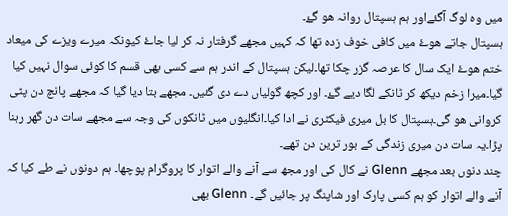میں وہ لوگ آگئےاور ہم ہسپتال روانہ ھو گۓ۔
ہسپتال جاتے ھوۓ میں کافی خوف زدہ تھا کہ کہیں مجھے گرفتار نہ کر لیا جاۓ کیونکہ میرے ویزے کی میعاد ختم ھوۓ ایک سال کا عرصہ گزر چکا تھا۔لیکن ہسپتال کے اندر ہم سے کسی بھی قسم کا کوئی سوال نہیں کیا گیا۔میرا زخم دیکھ کر ٹانکے لگا دیے گۓ۔ اور کچھ گولیاں دے دی گئیں۔ مجھے بتا دیا گیا کہ مجھے پانچ دن پٹی کروانی ھو گی۔ہسپتال کا بل میری فیکٹری نے ادا کیا۔انگلیوں میں ٹانکوں کی وجہ سے مجھے سات دن گھر رہنا پڑا۔یہ سات دن میری زندگی کے بور ترین دن تھے۔
چند دنوں بعد مجھے Glenn نے کال کی اور مجھ سے آنے والے اتوار کا پروگرام پوچھا۔ ہم دونوں نے طے کیا کہ آنے والے اتوار کو ہم کسی پارک اور شاپنگ پر جائیں گے۔ Glenn بھی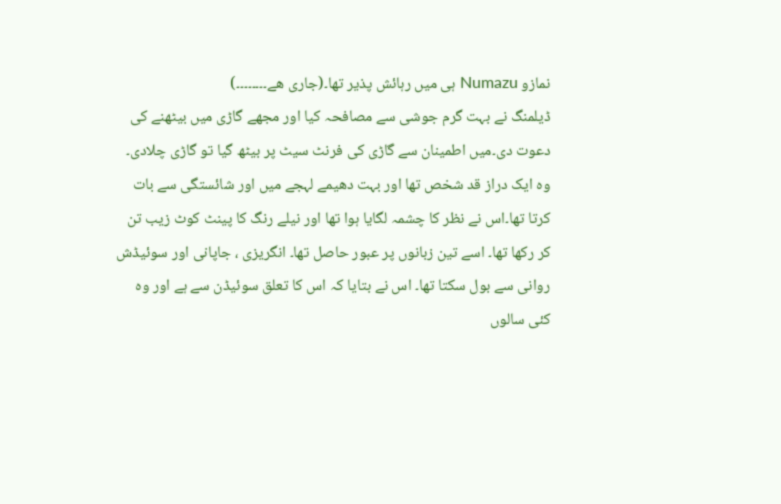نمازو Numazu ہی میں رہائش پذیر تھا۔(جاری ھے۔۔۔۔۔۔۔۔)
ڈیلمنگ نے بہت گرم جوشی سے مصافحہ کیا اور مجھے گاڑی میں بیٹھنے کی دعوت دی۔میں اطمینان سے گاڑی کی فرنٹ سیٹ پر بیٹھ گیا تو گاڑی چلادی۔ وہ ایک دراز قد شخص تھا اور بہت دھیمے لہجے میں اور شائستگی سے بات کرتا تھا۔اس نے نظر کا چشمہ لگایا ہوا تھا اور نیلے رنگ کا پینٹ کوٹ زیب تن کر رکھا تھا۔ اسے تین زبانوں پر عبور حاصل تھا۔ انگریزی ، جاپانی اور سوئیڈش روانی سے بول سکتا تھا۔ اس نے بتایا کہ اس کا تعلق سوئیڈن سے ہے اور وہ کئی سالوں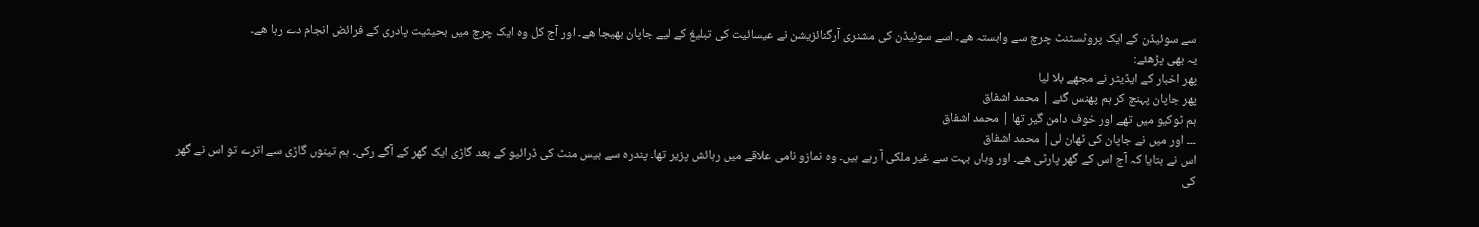سے سوئیڈن کے ایک پروٹسٹنٹ چرچ سے وابستہ ھے۔ اسے سوئیڈن کی مشنری آرگنائزیشن نے عیسائیت کی تبلیغ کے لیے جاپان بھیجا ھے۔ اور آج کل وہ ایک چرچ میں بحیثیت پادری کے فرائض انجام دے رہا ھے۔
یہ بھی پڑھئے:
پھر اخبار کے ایڈیٹر نے مجھے بلا لیا
پھر جاپان پہنچ کر ہم پھنس گئے | محمد اشفاق
ہم ٹوکیو میں تھے اور خوف دامن گیر تھا | محمد اشفاق
۔۔۔ اور میں نے جاپان کی ٹھان لی| محمد اشفاق
اس نے بتایا کہ آج اس کے گھر پارٹی ھے۔ اور وہاں بہت سے غیر ملکی آ رہے ہیں۔ وہ نمازو نامی علاقے میں رہائش پزیر تھا۔ پندرہ سے بیس منٹ کی ڈرائیو کے بعد گاڑی ایک گھر کے آگے رکی۔ ہم تینوں گاڑی سے اترے تو اس نے گھر کی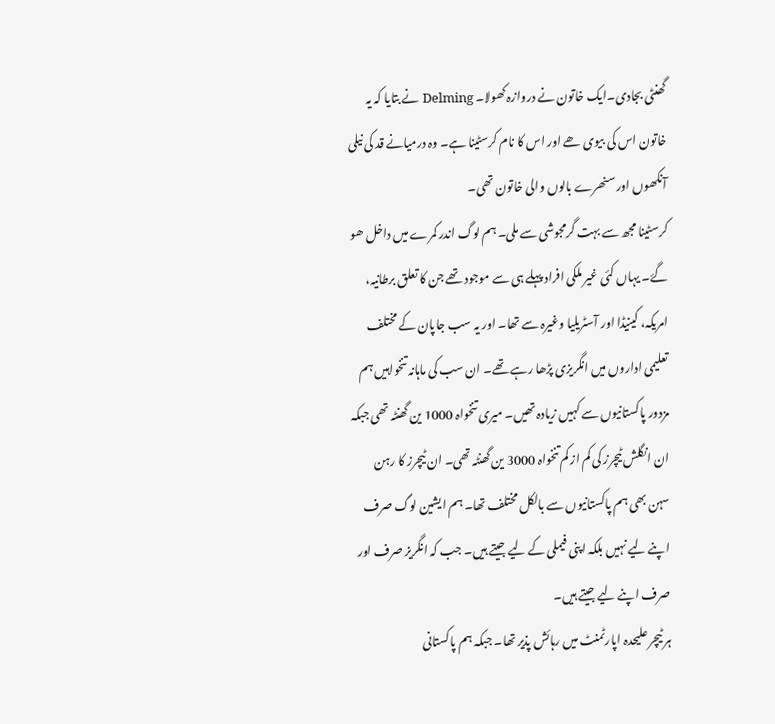گھنٹی بجادی۔ایک خاتون نے دروازہ کھولا۔ Delming نے بتایا کہ یہ خاتون اس کی بیوی ھے اور اس کا نام کرسٹینا ہے۔ وہ درمیانے قد کی نیلی آنکھوں اور سنھرے بالوں والی خاتون تھی۔
کرسٹینا مجھ سے بہت گرمجوشی سے ملی۔ ہم لوگ اندر کمرے میں داخل ھو گۓ۔ یہاں کئی غیر ملکی افراد پہلے ہی سے موجود تھے جن کا تعلق برطانیہ، امریکہ، کینیڈا اور آسٹریلیا وغیرہ سے تھا۔ اور یہ سب جاپان کے مختلف تعلیمی اداروں میں انگریزی پڑھا رہے تھے۔ ان سب کی ماہانہ تنخواہیں ہم مزدور پاکستانیوں سے کہیں زیادہ تھیں۔ میری تنخواہ 1000 ین گھنٹہ تھی جبکہ ان انگلش ٹیچرز کی کم از کم تنخواہ 3000 ین گھنٹہ تھی۔ ان ٹیچرز کا رہن سہن بھی ہم پاکستانیوں سے بالکل مختلف تھا۔ ہم ایشین لوگ صرف اپنے لیے نہیں بلکہ اپنی فیملی کے لیے جیتے ہیں۔ جب کہ انگریز صرف اور صرف اپنے لیے جیتے ہیں۔
ہر ٹیچر علیحدہ اپارٹمنٹ میں رہائش پذیر تھا۔ جبکہ ہم پاکستانی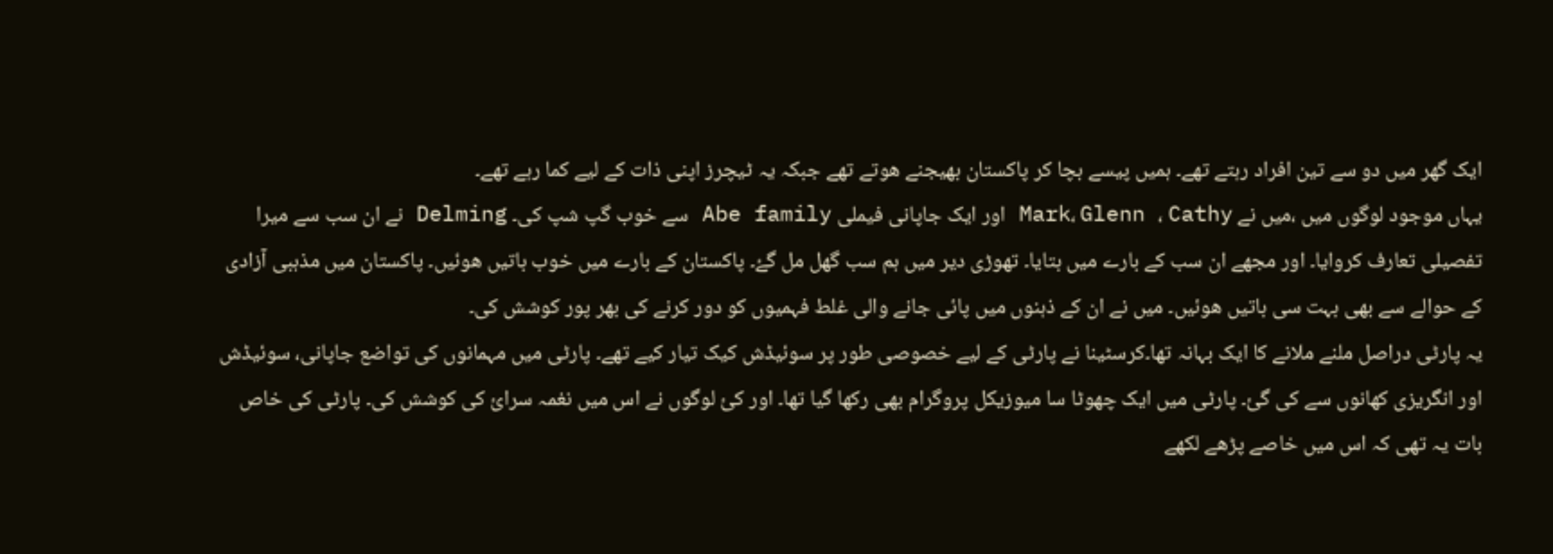ایک گھر میں دو سے تین افراد رہتے تھے۔ ہمیں پیسے بچا کر پاکستان بھیجنے ھوتے تھے جبکہ یہ ٹیچرز اپنی ذات کے لیے کما رہے تھے۔
یہاں موجود لوگوں میں ،میں نے Mark، Glenn ، Cathy اور ایک جاپانی فیملی Abe family سے خوب گپ شپ کی۔ Delming نے ان سب سے میرا تفصیلی تعارف کروایا۔ اور مجھے ان سب کے بارے میں بتایا۔ تھوڑی دیر میں ہم سب گھل مل گۓ۔ پاکستان کے بارے میں خوب باتیں ھوئیں۔ پاکستان میں مذہبی آزادی کے حوالے سے بھی بہت سی باتیں ھوئیں۔ میں نے ان کے ذہنوں میں پائی جانے والی غلط فہمیوں کو دور کرنے کی بھر پور کوشش کی۔
یہ پارٹی دراصل ملنے ملانے کا ایک بہانہ تھا۔کرسٹینا نے پارٹی کے لیے خصوصی طور پر سوئیڈش کیک تیار کیے تھے۔ پارٹی میں مہمانوں کی تواضع جاپانی، سوئیڈش اور انگریزی کھانوں سے کی گئ۔ پارٹی میں ایک چھوٹا سا میوزیکل پروگرام بھی رکھا گیا تھا۔ اور کئ لوگوں نے اس میں نغمہ سرائ کی کوشش کی۔ پارٹی کی خاص بات یہ تھی کہ اس میں خاصے پڑھے لکھے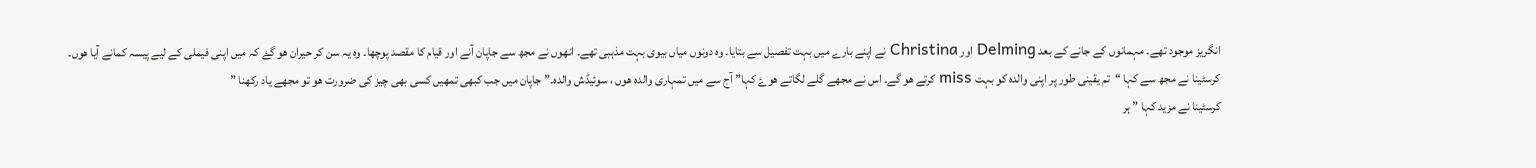انگریز موجود تھے۔ مہمانوں کے جانے کے بعد Delming اور Christina نے اپنے بارے میں بہت تفصیل سے بتایا۔ وہ دونوں میاں بیوی بہت مذہبی تھے۔ انھوں نے مجھ سے جاپان آنے اور قیام کا مقصد پوچھا۔ وہ یہ سن کر حیران ھو گۓ کہ میں اپنی فیملی کے لیے پیسہ کمانے آیا ھوں۔
کرسٹینا نے مجھ سے کہا “تم یقینی طور پر اپنی والدہ کو بہت miss کرتے ھو گے۔ اس نے مجھے گلے لگاتے ھوۓ کہا” آج سے میں تمہاری والدہ ھوں ، سوئیڈش والدہ۔” جاپان میں جب کبھی تمھیں کسی بھی چیز کی ضرورت ھو تو مجھے یاد رکھنا ”
کرسٹینا نے مزید کہا ” ہر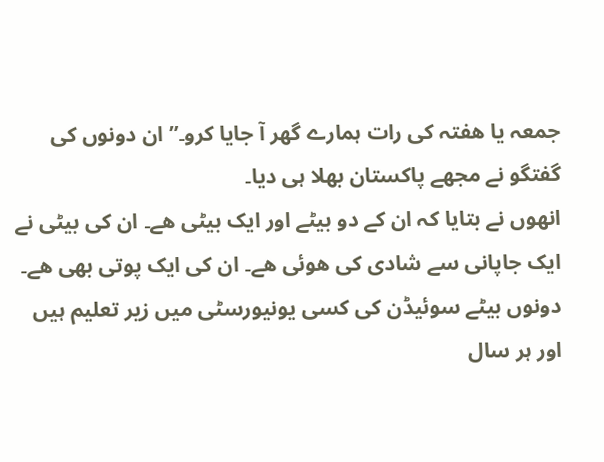جمعہ یا ھفتہ کی رات ہمارے گھر آ جایا کرو۔” ان دونوں کی گفتگو نے مجھے پاکستان بھلا ہی دیا۔
انھوں نے بتایا کہ ان کے دو بیٹے اور ایک بیٹی ھے۔ ان کی بیٹی نے ایک جاپانی سے شادی کی ھوئی ھے۔ ان کی ایک پوتی بھی ھے۔ دونوں بیٹے سوئیڈن کی کسی یونیورسٹی میں زیر تعلیم ہیں اور ہر سال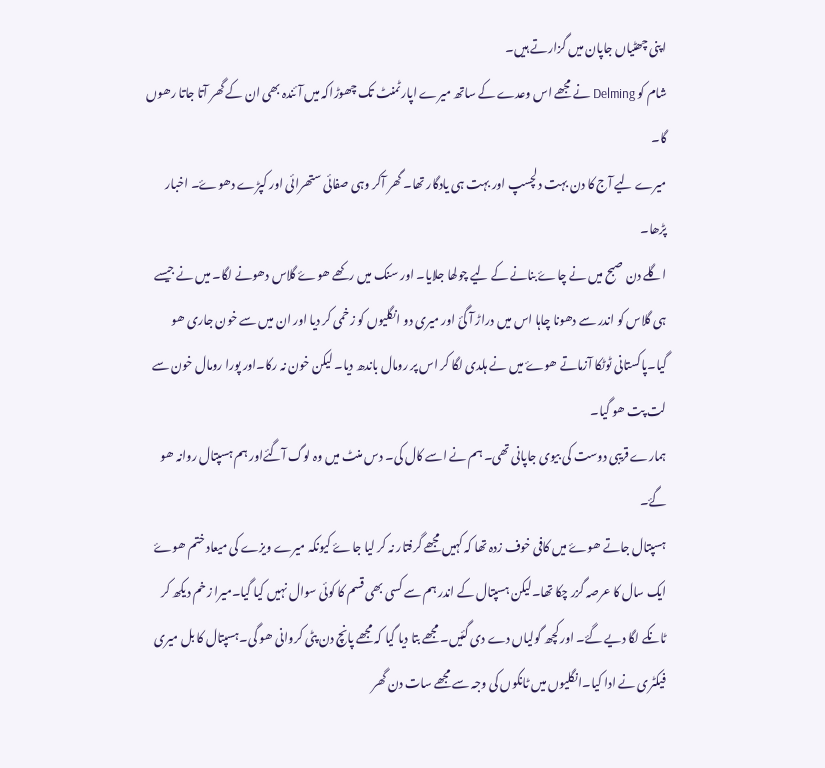اپنی چھٹیاں جاپان میں گزارتے ہیں۔
شام کو Delming نے مجھے اس وعدے کے ساتھ میرے اپارٹمنٹ تک چھوڑاکہ میں آئندہ بھی ان کے گھر آتا جاتا رھوں گا۔
میرے لیے آج کا دن بہت دلچسپ اور بہت ہی یادگار تھا۔ گھر آکر وہی صفائی ستھرائی اور کپڑے دھوۓ۔ اخبار پڑھا۔
اگلے دن صبح میں نے چاۓ بنانے کے لیے چولھا جلایا۔ اور سنک میں رکھے ھوۓ گلاس دھونے لگا۔ میں نے جیسے ہی گلاس کو اندر سے دھونا چاہا اس میں دراڑ آ گئ اور میری دو انگلیوں کو زخمی کر دیا اور ان میں سے خون جاری ھو گیا۔پاکستانی ٹوٹکا آزماتے ھوۓ میں نے ہلدی لگا کر اس پر رومال باندھ دیا۔ لیکن خون نہ رکا۔اور پورا رومال خون سے لت پت ھو گیا۔
ہمارے قریبی دوست کی بیوی جاپانی تھی۔ ہم نے اسے کال کی۔ دس منٹ میں وہ لوگ آگئےاور ہم ہسپتال روانہ ھو گۓ۔
ہسپتال جاتے ھوۓ میں کافی خوف زدہ تھا کہ کہیں مجھے گرفتار نہ کر لیا جاۓ کیونکہ میرے ویزے کی میعاد ختم ھوۓ ایک سال کا عرصہ گزر چکا تھا۔لیکن ہسپتال کے اندر ہم سے کسی بھی قسم کا کوئی سوال نہیں کیا گیا۔میرا زخم دیکھ کر ٹانکے لگا دیے گۓ۔ اور کچھ گولیاں دے دی گئیں۔ مجھے بتا دیا گیا کہ مجھے پانچ دن پٹی کروانی ھو گی۔ہسپتال کا بل میری فیکٹری نے ادا کیا۔انگلیوں میں ٹانکوں کی وجہ سے مجھے سات دن گھر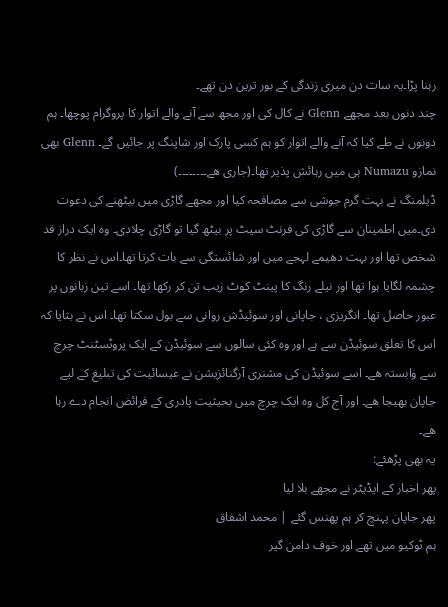رہنا پڑا۔یہ سات دن میری زندگی کے بور ترین دن تھے۔
چند دنوں بعد مجھے Glenn نے کال کی اور مجھ سے آنے والے اتوار کا پروگرام پوچھا۔ ہم دونوں نے طے کیا کہ آنے والے اتوار کو ہم کسی پارک اور شاپنگ پر جائیں گے۔ Glenn بھی نمازو Numazu ہی میں رہائش پذیر تھا۔(جاری ھے۔۔۔۔۔۔۔۔)
ڈیلمنگ نے بہت گرم جوشی سے مصافحہ کیا اور مجھے گاڑی میں بیٹھنے کی دعوت دی۔میں اطمینان سے گاڑی کی فرنٹ سیٹ پر بیٹھ گیا تو گاڑی چلادی۔ وہ ایک دراز قد شخص تھا اور بہت دھیمے لہجے میں اور شائستگی سے بات کرتا تھا۔اس نے نظر کا چشمہ لگایا ہوا تھا اور نیلے رنگ کا پینٹ کوٹ زیب تن کر رکھا تھا۔ اسے تین زبانوں پر عبور حاصل تھا۔ انگریزی ، جاپانی اور سوئیڈش روانی سے بول سکتا تھا۔ اس نے بتایا کہ اس کا تعلق سوئیڈن سے ہے اور وہ کئی سالوں سے سوئیڈن کے ایک پروٹسٹنٹ چرچ سے وابستہ ھے۔ اسے سوئیڈن کی مشنری آرگنائزیشن نے عیسائیت کی تبلیغ کے لیے جاپان بھیجا ھے۔ اور آج کل وہ ایک چرچ میں بحیثیت پادری کے فرائض انجام دے رہا ھے۔
یہ بھی پڑھئے:
پھر اخبار کے ایڈیٹر نے مجھے بلا لیا
پھر جاپان پہنچ کر ہم پھنس گئے | محمد اشفاق
ہم ٹوکیو میں تھے اور خوف دامن گیر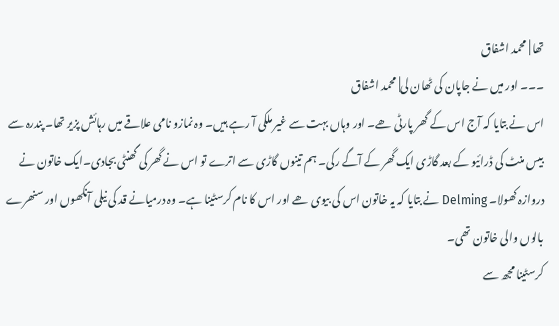تھا | محمد اشفاق
۔۔۔ اور میں نے جاپان کی ٹھان لی| محمد اشفاق
اس نے بتایا کہ آج اس کے گھر پارٹی ھے۔ اور وہاں بہت سے غیر ملکی آ رہے ہیں۔ وہ نمازو نامی علاقے میں رہائش پزیر تھا۔ پندرہ سے بیس منٹ کی ڈرائیو کے بعد گاڑی ایک گھر کے آگے رکی۔ ہم تینوں گاڑی سے اترے تو اس نے گھر کی گھنٹی بجادی۔ایک خاتون نے دروازہ کھولا۔ Delming نے بتایا کہ یہ خاتون اس کی بیوی ھے اور اس کا نام کرسٹینا ہے۔ وہ درمیانے قد کی نیلی آنکھوں اور سنھرے بالوں والی خاتون تھی۔
کرسٹینا مجھ سے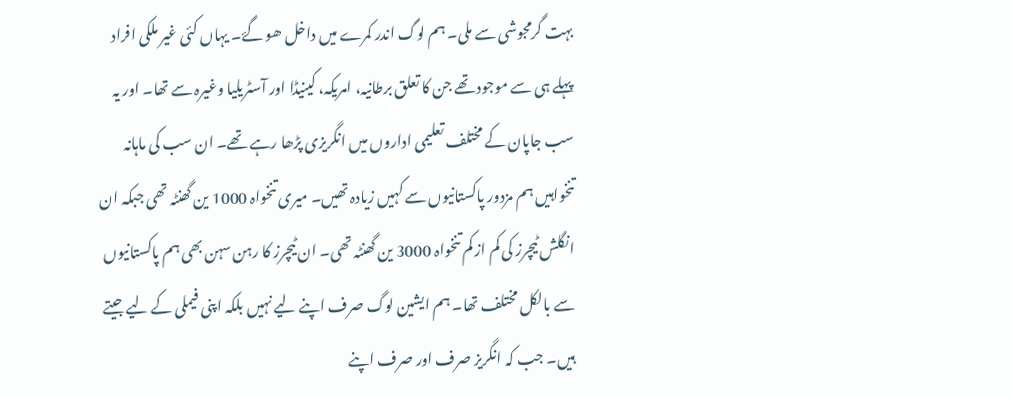بہت گرمجوشی سے ملی۔ ہم لوگ اندر کمرے میں داخل ھو گۓ۔ یہاں کئی غیر ملکی افراد پہلے ہی سے موجود تھے جن کا تعلق برطانیہ، امریکہ، کینیڈا اور آسٹریلیا وغیرہ سے تھا۔ اور یہ سب جاپان کے مختلف تعلیمی اداروں میں انگریزی پڑھا رہے تھے۔ ان سب کی ماہانہ تنخواہیں ہم مزدور پاکستانیوں سے کہیں زیادہ تھیں۔ میری تنخواہ 1000 ین گھنٹہ تھی جبکہ ان انگلش ٹیچرز کی کم از کم تنخواہ 3000 ین گھنٹہ تھی۔ ان ٹیچرز کا رہن سہن بھی ہم پاکستانیوں سے بالکل مختلف تھا۔ ہم ایشین لوگ صرف اپنے لیے نہیں بلکہ اپنی فیملی کے لیے جیتے ہیں۔ جب کہ انگریز صرف اور صرف اپنے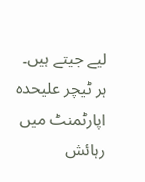لیے جیتے ہیں۔
ہر ٹیچر علیحدہ اپارٹمنٹ میں رہائش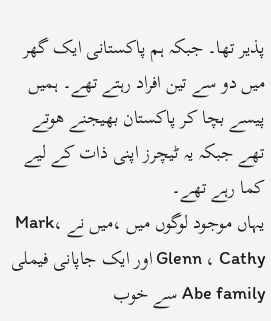پذیر تھا۔ جبکہ ہم پاکستانی ایک گھر میں دو سے تین افراد رہتے تھے۔ ہمیں پیسے بچا کر پاکستان بھیجنے ھوتے تھے جبکہ یہ ٹیچرز اپنی ذات کے لیے کما رہے تھے۔
یہاں موجود لوگوں میں ،میں نے Mark، Glenn ، Cathy اور ایک جاپانی فیملی Abe family سے خوب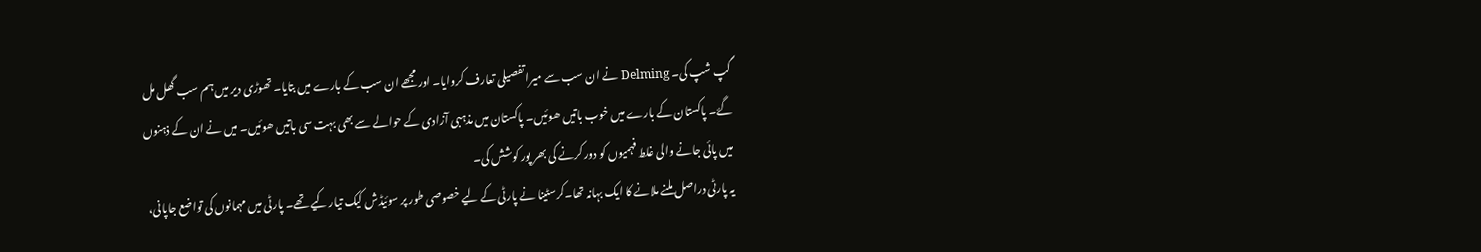گپ شپ کی۔ Delming نے ان سب سے میرا تفصیلی تعارف کروایا۔ اور مجھے ان سب کے بارے میں بتایا۔ تھوڑی دیر میں ہم سب گھل مل گۓ۔ پاکستان کے بارے میں خوب باتیں ھوئیں۔ پاکستان میں مذہبی آزادی کے حوالے سے بھی بہت سی باتیں ھوئیں۔ میں نے ان کے ذہنوں میں پائی جانے والی غلط فہمیوں کو دور کرنے کی بھر پور کوشش کی۔
یہ پارٹی دراصل ملنے ملانے کا ایک بہانہ تھا۔کرسٹینا نے پارٹی کے لیے خصوصی طور پر سوئیڈش کیک تیار کیے تھے۔ پارٹی میں مہمانوں کی تواضع جاپانی،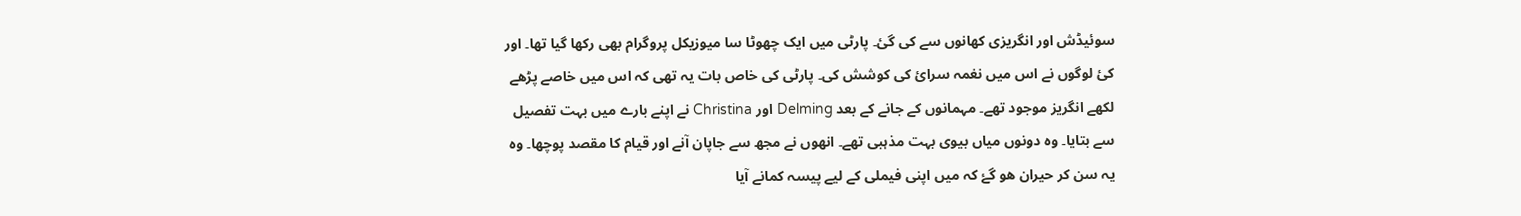سوئیڈش اور انگریزی کھانوں سے کی گئ۔ پارٹی میں ایک چھوٹا سا میوزیکل پروگرام بھی رکھا گیا تھا۔ اور کئ لوگوں نے اس میں نغمہ سرائ کی کوشش کی۔ پارٹی کی خاص بات یہ تھی کہ اس میں خاصے پڑھے لکھے انگریز موجود تھے۔ مہمانوں کے جانے کے بعد Delming اور Christina نے اپنے بارے میں بہت تفصیل سے بتایا۔ وہ دونوں میاں بیوی بہت مذہبی تھے۔ انھوں نے مجھ سے جاپان آنے اور قیام کا مقصد پوچھا۔ وہ یہ سن کر حیران ھو گۓ کہ میں اپنی فیملی کے لیے پیسہ کمانے آیا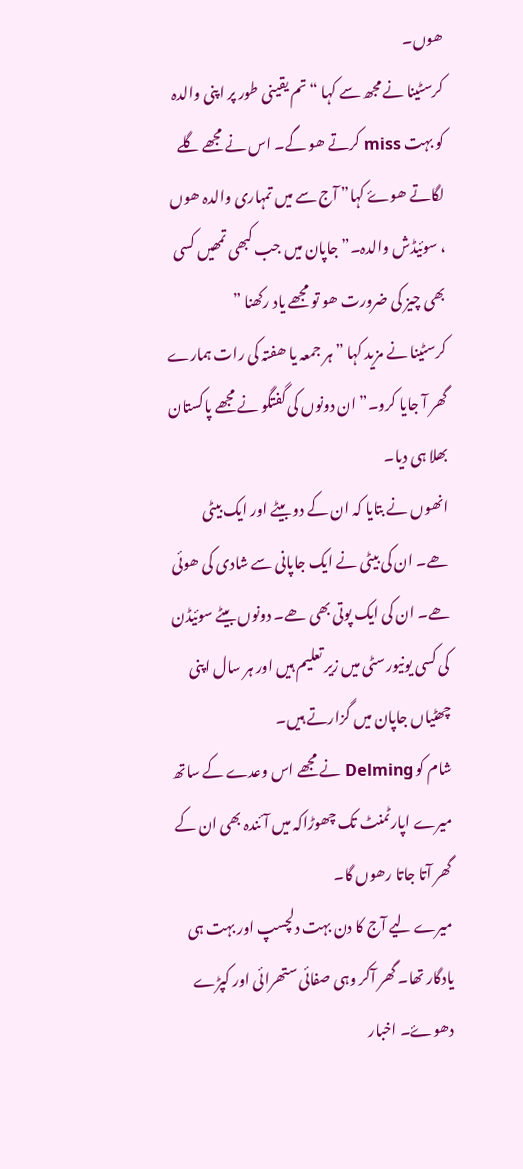ھوں۔
کرسٹینا نے مجھ سے کہا “تم یقینی طور پر اپنی والدہ کو بہت miss کرتے ھو گے۔ اس نے مجھے گلے لگاتے ھوۓ کہا” آج سے میں تمہاری والدہ ھوں ، سوئیڈش والدہ۔” جاپان میں جب کبھی تمھیں کسی بھی چیز کی ضرورت ھو تو مجھے یاد رکھنا ”
کرسٹینا نے مزید کہا ” ہر جمعہ یا ھفتہ کی رات ہمارے گھر آ جایا کرو۔” ان دونوں کی گفتگو نے مجھے پاکستان بھلا ہی دیا۔
انھوں نے بتایا کہ ان کے دو بیٹے اور ایک بیٹی ھے۔ ان کی بیٹی نے ایک جاپانی سے شادی کی ھوئی ھے۔ ان کی ایک پوتی بھی ھے۔ دونوں بیٹے سوئیڈن کی کسی یونیورسٹی میں زیر تعلیم ہیں اور ہر سال اپنی چھٹیاں جاپان میں گزارتے ہیں۔
شام کو Delming نے مجھے اس وعدے کے ساتھ میرے اپارٹمنٹ تک چھوڑاکہ میں آئندہ بھی ان کے گھر آتا جاتا رھوں گا۔
میرے لیے آج کا دن بہت دلچسپ اور بہت ہی یادگار تھا۔ گھر آکر وہی صفائی ستھرائی اور کپڑے دھوۓ۔ اخبار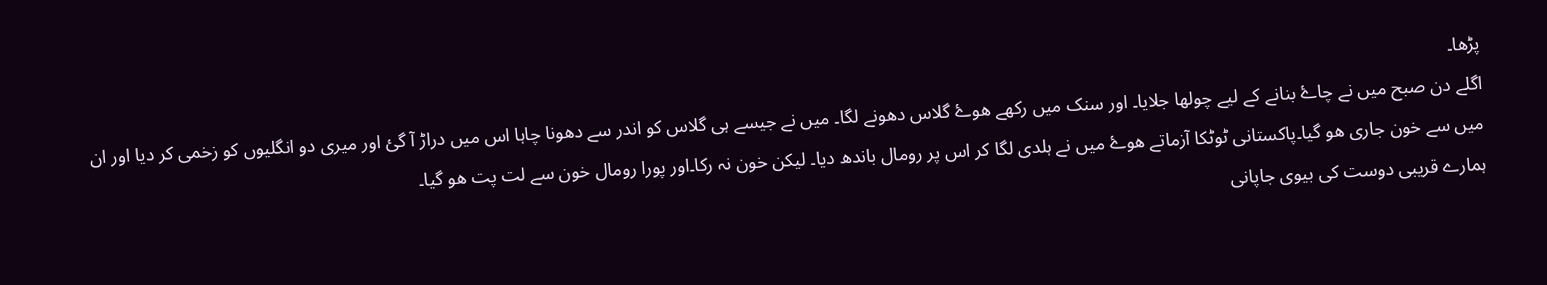پڑھا۔
اگلے دن صبح میں نے چاۓ بنانے کے لیے چولھا جلایا۔ اور سنک میں رکھے ھوۓ گلاس دھونے لگا۔ میں نے جیسے ہی گلاس کو اندر سے دھونا چاہا اس میں دراڑ آ گئ اور میری دو انگلیوں کو زخمی کر دیا اور ان میں سے خون جاری ھو گیا۔پاکستانی ٹوٹکا آزماتے ھوۓ میں نے ہلدی لگا کر اس پر رومال باندھ دیا۔ لیکن خون نہ رکا۔اور پورا رومال خون سے لت پت ھو گیا۔
ہمارے قریبی دوست کی بیوی جاپانی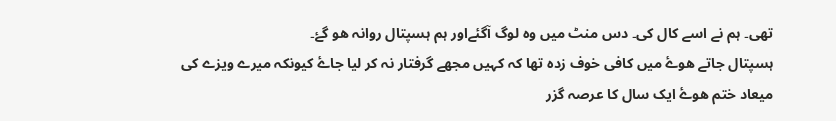تھی۔ ہم نے اسے کال کی۔ دس منٹ میں وہ لوگ آگئےاور ہم ہسپتال روانہ ھو گۓ۔
ہسپتال جاتے ھوۓ میں کافی خوف زدہ تھا کہ کہیں مجھے گرفتار نہ کر لیا جاۓ کیونکہ میرے ویزے کی میعاد ختم ھوۓ ایک سال کا عرصہ گزر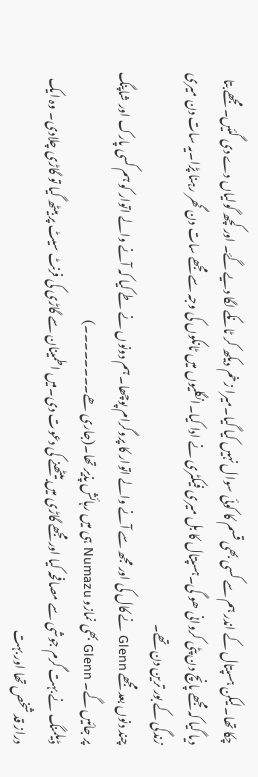چکا تھا۔لیکن ہسپتال کے اندر ہم سے کسی بھی قسم کا کوئی سوال نہیں کیا گیا۔میرا زخم دیکھ کر ٹانکے لگا دیے گۓ۔ اور کچھ گولیاں دے دی گئیں۔ مجھے بتا دیا گیا کہ مجھے پانچ دن پٹی کروانی ھو گی۔ہسپتال کا بل میری فیکٹری نے ادا کیا۔انگلیوں میں ٹانکوں کی وجہ سے مجھے سات دن گھر رہنا پڑا۔یہ سات دن میری زندگی کے بور ترین دن تھے۔
چند دنوں بعد مجھے Glenn نے کال کی اور مجھ سے آنے والے اتوار کا پروگرام پوچھا۔ ہم دونوں نے طے کیا کہ آنے والے اتوار کو ہم کسی پارک اور شاپنگ پر جائیں گے۔ Glenn بھی نمازو Numazu ہی میں رہائش پذیر تھا۔(جاری ھے۔۔۔۔۔۔۔۔)
ڈیلمنگ نے بہت گرم جوشی سے مصافحہ کیا اور مجھے گاڑی میں بیٹھنے کی دعوت دی۔میں اطمینان سے گاڑی کی فرنٹ سیٹ پر بیٹھ گیا تو گاڑی چلادی۔ وہ ایک دراز قد شخص تھا اور بہت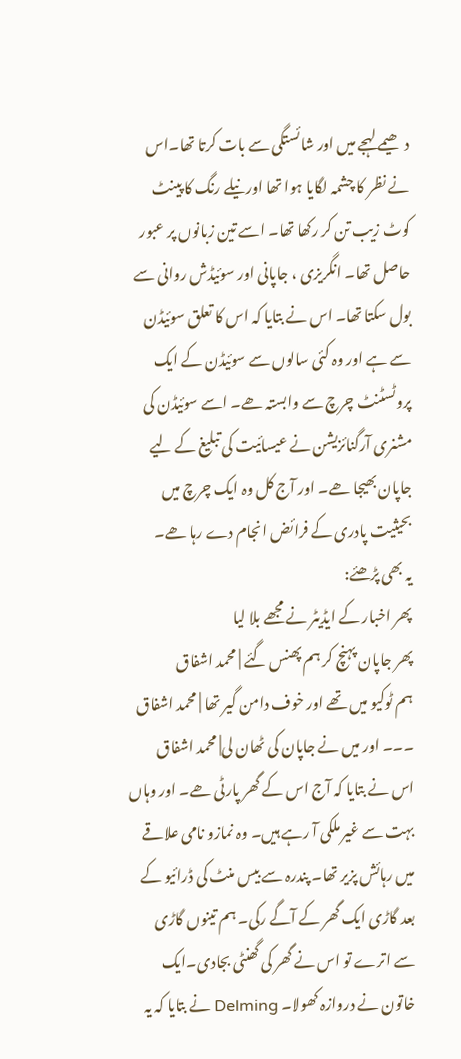دھیمے لہجے میں اور شائستگی سے بات کرتا تھا۔اس نے نظر کا چشمہ لگایا ہوا تھا اور نیلے رنگ کا پینٹ کوٹ زیب تن کر رکھا تھا۔ اسے تین زبانوں پر عبور حاصل تھا۔ انگریزی ، جاپانی اور سوئیڈش روانی سے بول سکتا تھا۔ اس نے بتایا کہ اس کا تعلق سوئیڈن سے ہے اور وہ کئی سالوں سے سوئیڈن کے ایک پروٹسٹنٹ چرچ سے وابستہ ھے۔ اسے سوئیڈن کی مشنری آرگنائزیشن نے عیسائیت کی تبلیغ کے لیے جاپان بھیجا ھے۔ اور آج کل وہ ایک چرچ میں بحیثیت پادری کے فرائض انجام دے رہا ھے۔
یہ بھی پڑھئے:
پھر اخبار کے ایڈیٹر نے مجھے بلا لیا
پھر جاپان پہنچ کر ہم پھنس گئے | محمد اشفاق
ہم ٹوکیو میں تھے اور خوف دامن گیر تھا | محمد اشفاق
۔۔۔ اور میں نے جاپان کی ٹھان لی| محمد اشفاق
اس نے بتایا کہ آج اس کے گھر پارٹی ھے۔ اور وہاں بہت سے غیر ملکی آ رہے ہیں۔ وہ نمازو نامی علاقے میں رہائش پزیر تھا۔ پندرہ سے بیس منٹ کی ڈرائیو کے بعد گاڑی ایک گھر کے آگے رکی۔ ہم تینوں گاڑی سے اترے تو اس نے گھر کی گھنٹی بجادی۔ایک خاتون نے دروازہ کھولا۔ Delming نے بتایا کہ یہ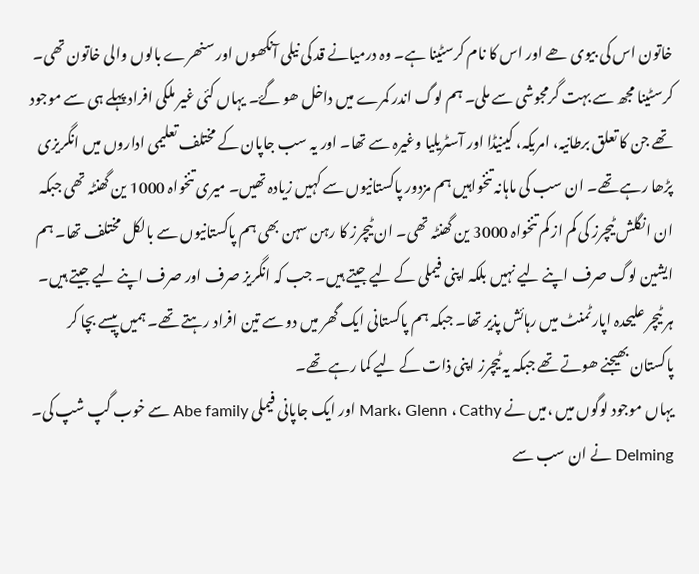خاتون اس کی بیوی ھے اور اس کا نام کرسٹینا ہے۔ وہ درمیانے قد کی نیلی آنکھوں اور سنھرے بالوں والی خاتون تھی۔
کرسٹینا مجھ سے بہت گرمجوشی سے ملی۔ ہم لوگ اندر کمرے میں داخل ھو گۓ۔ یہاں کئی غیر ملکی افراد پہلے ہی سے موجود تھے جن کا تعلق برطانیہ، امریکہ، کینیڈا اور آسٹریلیا وغیرہ سے تھا۔ اور یہ سب جاپان کے مختلف تعلیمی اداروں میں انگریزی پڑھا رہے تھے۔ ان سب کی ماہانہ تنخواہیں ہم مزدور پاکستانیوں سے کہیں زیادہ تھیں۔ میری تنخواہ 1000 ین گھنٹہ تھی جبکہ ان انگلش ٹیچرز کی کم از کم تنخواہ 3000 ین گھنٹہ تھی۔ ان ٹیچرز کا رہن سہن بھی ہم پاکستانیوں سے بالکل مختلف تھا۔ ہم ایشین لوگ صرف اپنے لیے نہیں بلکہ اپنی فیملی کے لیے جیتے ہیں۔ جب کہ انگریز صرف اور صرف اپنے لیے جیتے ہیں۔
ہر ٹیچر علیحدہ اپارٹمنٹ میں رہائش پذیر تھا۔ جبکہ ہم پاکستانی ایک گھر میں دو سے تین افراد رہتے تھے۔ ہمیں پیسے بچا کر پاکستان بھیجنے ھوتے تھے جبکہ یہ ٹیچرز اپنی ذات کے لیے کما رہے تھے۔
یہاں موجود لوگوں میں ،میں نے Mark، Glenn ، Cathy اور ایک جاپانی فیملی Abe family سے خوب گپ شپ کی۔ Delming نے ان سب سے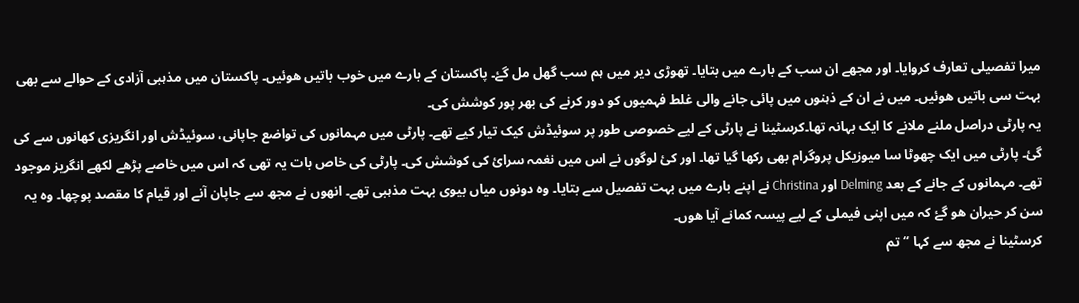میرا تفصیلی تعارف کروایا۔ اور مجھے ان سب کے بارے میں بتایا۔ تھوڑی دیر میں ہم سب گھل مل گۓ۔ پاکستان کے بارے میں خوب باتیں ھوئیں۔ پاکستان میں مذہبی آزادی کے حوالے سے بھی بہت سی باتیں ھوئیں۔ میں نے ان کے ذہنوں میں پائی جانے والی غلط فہمیوں کو دور کرنے کی بھر پور کوشش کی۔
یہ پارٹی دراصل ملنے ملانے کا ایک بہانہ تھا۔کرسٹینا نے پارٹی کے لیے خصوصی طور پر سوئیڈش کیک تیار کیے تھے۔ پارٹی میں مہمانوں کی تواضع جاپانی، سوئیڈش اور انگریزی کھانوں سے کی گئ۔ پارٹی میں ایک چھوٹا سا میوزیکل پروگرام بھی رکھا گیا تھا۔ اور کئ لوگوں نے اس میں نغمہ سرائ کی کوشش کی۔ پارٹی کی خاص بات یہ تھی کہ اس میں خاصے پڑھے لکھے انگریز موجود تھے۔ مہمانوں کے جانے کے بعد Delming اور Christina نے اپنے بارے میں بہت تفصیل سے بتایا۔ وہ دونوں میاں بیوی بہت مذہبی تھے۔ انھوں نے مجھ سے جاپان آنے اور قیام کا مقصد پوچھا۔ وہ یہ سن کر حیران ھو گۓ کہ میں اپنی فیملی کے لیے پیسہ کمانے آیا ھوں۔
کرسٹینا نے مجھ سے کہا “تم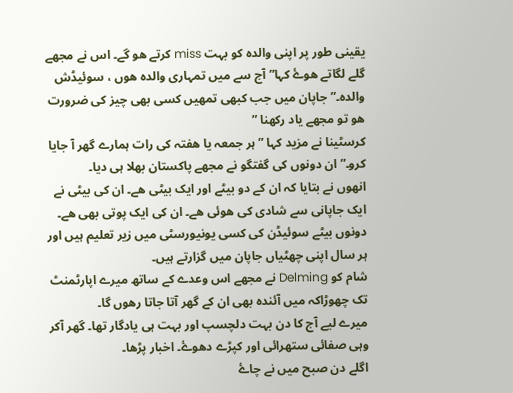یقینی طور پر اپنی والدہ کو بہت miss کرتے ھو گے۔ اس نے مجھے گلے لگاتے ھوۓ کہا” آج سے میں تمہاری والدہ ھوں ، سوئیڈش والدہ۔” جاپان میں جب کبھی تمھیں کسی بھی چیز کی ضرورت ھو تو مجھے یاد رکھنا ”
کرسٹینا نے مزید کہا ” ہر جمعہ یا ھفتہ کی رات ہمارے گھر آ جایا کرو۔” ان دونوں کی گفتگو نے مجھے پاکستان بھلا ہی دیا۔
انھوں نے بتایا کہ ان کے دو بیٹے اور ایک بیٹی ھے۔ ان کی بیٹی نے ایک جاپانی سے شادی کی ھوئی ھے۔ ان کی ایک پوتی بھی ھے۔ دونوں بیٹے سوئیڈن کی کسی یونیورسٹی میں زیر تعلیم ہیں اور ہر سال اپنی چھٹیاں جاپان میں گزارتے ہیں۔
شام کو Delming نے مجھے اس وعدے کے ساتھ میرے اپارٹمنٹ تک چھوڑاکہ میں آئندہ بھی ان کے گھر آتا جاتا رھوں گا۔
میرے لیے آج کا دن بہت دلچسپ اور بہت ہی یادگار تھا۔ گھر آکر وہی صفائی ستھرائی اور کپڑے دھوۓ۔ اخبار پڑھا۔
اگلے دن صبح میں نے چاۓ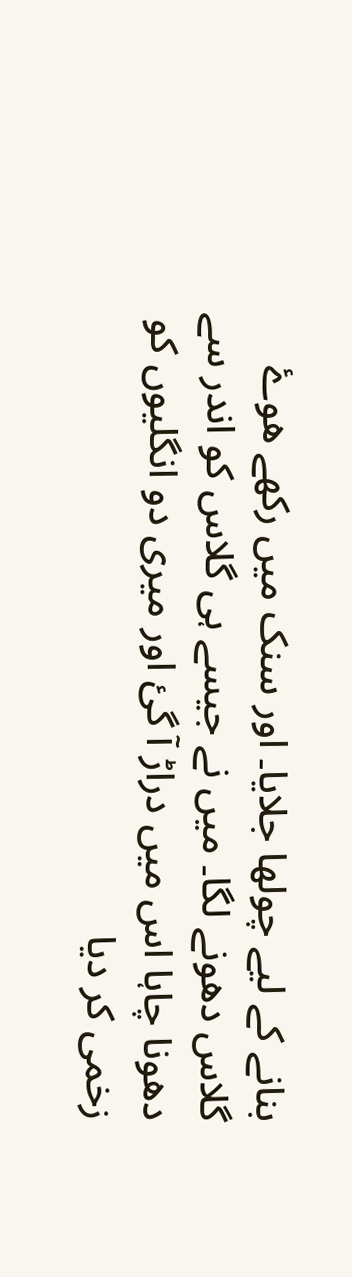بنانے کے لیے چولھا جلایا۔ اور سنک میں رکھے ھوۓ گلاس دھونے لگا۔ میں نے جیسے ہی گلاس کو اندر سے دھونا چاہا اس میں دراڑ آ گئ اور میری دو انگلیوں کو زخمی کر دیا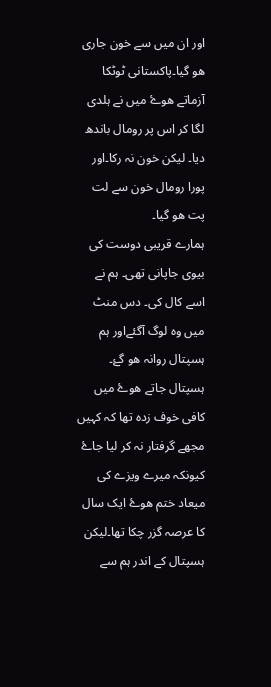اور ان میں سے خون جاری ھو گیا۔پاکستانی ٹوٹکا آزماتے ھوۓ میں نے ہلدی لگا کر اس پر رومال باندھ دیا۔ لیکن خون نہ رکا۔اور پورا رومال خون سے لت پت ھو گیا۔
ہمارے قریبی دوست کی بیوی جاپانی تھی۔ ہم نے اسے کال کی۔ دس منٹ میں وہ لوگ آگئےاور ہم ہسپتال روانہ ھو گۓ۔
ہسپتال جاتے ھوۓ میں کافی خوف زدہ تھا کہ کہیں مجھے گرفتار نہ کر لیا جاۓ کیونکہ میرے ویزے کی میعاد ختم ھوۓ ایک سال کا عرصہ گزر چکا تھا۔لیکن ہسپتال کے اندر ہم سے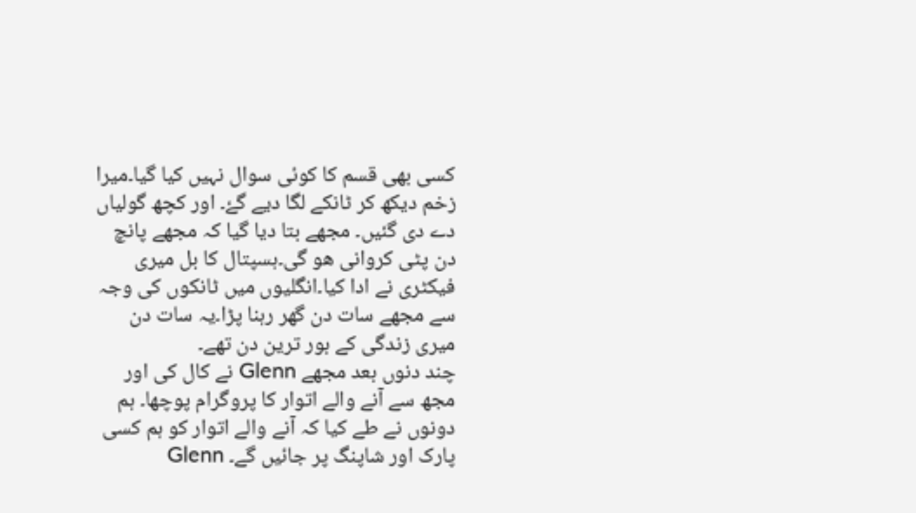کسی بھی قسم کا کوئی سوال نہیں کیا گیا۔میرا زخم دیکھ کر ٹانکے لگا دیے گۓ۔ اور کچھ گولیاں دے دی گئیں۔ مجھے بتا دیا گیا کہ مجھے پانچ دن پٹی کروانی ھو گی۔ہسپتال کا بل میری فیکٹری نے ادا کیا۔انگلیوں میں ٹانکوں کی وجہ سے مجھے سات دن گھر رہنا پڑا۔یہ سات دن میری زندگی کے بور ترین دن تھے۔
چند دنوں بعد مجھے Glenn نے کال کی اور مجھ سے آنے والے اتوار کا پروگرام پوچھا۔ ہم دونوں نے طے کیا کہ آنے والے اتوار کو ہم کسی پارک اور شاپنگ پر جائیں گے۔ Glenn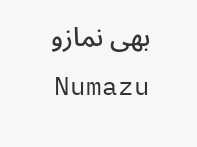بھی نمازو Numazu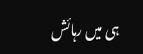ہی میں رہائش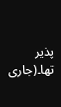پذیر تھا۔(جاری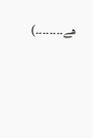ھے۔۔۔۔۔۔۔۔)